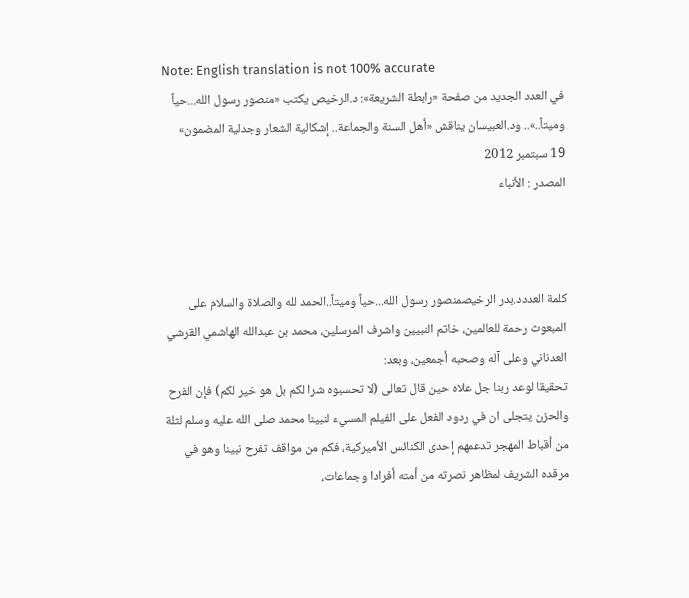Note: English translation is not 100% accurate
في العدد الجديد من صفحة «رابطة الشريعة»: د.الرخيص يكتب «منصور رسول الله...حياً وميتاً..».. ود.العبيسان يناقش «أهل السنة والجماعة.. إشكالية الشعار وجدلية المضمون»
19 سبتمبر 2012
المصدر : الأنباء



كلمة العددد.بدر الرخيصمنصور رسول الله...حياً وميتاً..الحمد لله والصلاة والسلام على المبعوث رحمة للعالمين، خاتم النبيين واشرف المرسلين، محمد بن عبدالله الهاشمي القرشي العدناني وعلى آله وصحبه أجمعين، وبعد:
تحقيقا لوعد ربنا جل علاه حين قال تعالى (لا تحسبوه شرا لكم بل هو خير لكم) فإن الفرح والحزن يتجلى ان في ردود الفعل على الفيلم المسيء لنبينا محمد صلى الله عليه وسلم لثلة من أقباط المهجر تدعمهم إحدى الكنائس الأميركية، فكم من مواقف تفرح نبينا وهو في مرقده الشريف لمظاهر نصرته من أمته أفرادا وجماعات،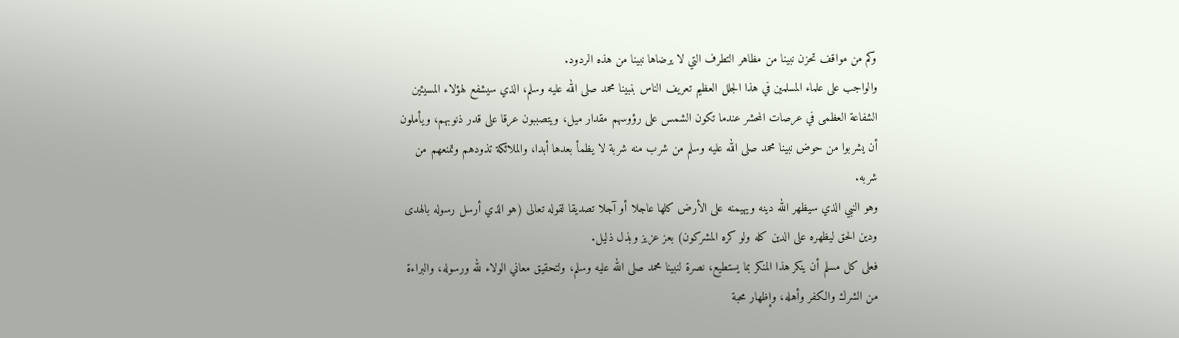وكم من مواقف تحزن نبينا من مظاهر التطرف التي لا يرضاها نبينا من هذه الردود.
والواجب على علماء المسلمين في هذا الجلل العظيم تعريف الناس بنبينا محمد صلى الله عليه وسلم، الذي سيشفع لهؤلاء المسيئين الشفاعة العظمى في عرصات المحشر عندما تكون الشمس على رؤوسهم مقدار ميل، ويتصببون عرقا على قدر ذنوبهم، ويأملون أن يشربوا من حوض نبينا محمد صلى الله عليه وسلم من شرب منه شربة لا يظمأ بعدها أبدا، والملائكة تذودهم وتمنعهم من شربه.
وهو النبي الذي سيظهر الله دينه ويهيمنه على الأرض كلها عاجلا أو آجلا تصديقا لقوله تعالى (هو الذي أرسل رسوله بالهدى ودين الحق ليظهره على الدين كله ولو كره المشركون) بعز عزيز وبذل ذليل.
فعلى كل مسلم أن ينكر هذا المنكر بما يستطيع، نصرة لنبينا محمد صلى الله عليه وسلم، ولتحقيق معاني الولاء لله ورسوله، والبراءة من الشرك والكفر وأهله، وإظهار محبة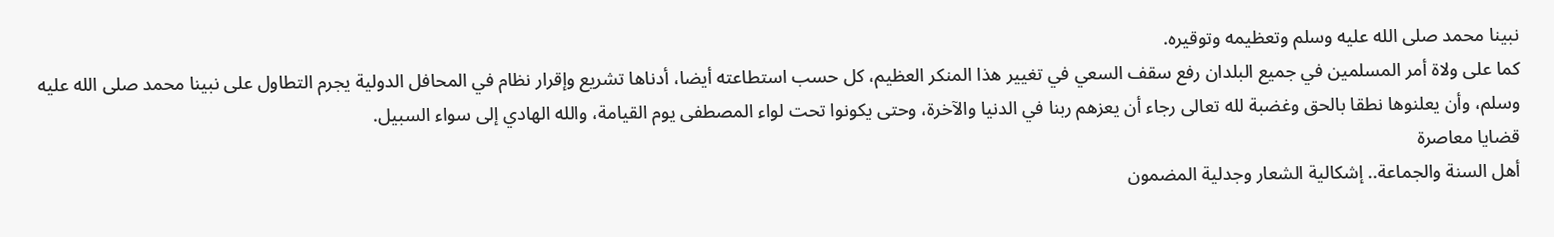نبينا محمد صلى الله عليه وسلم وتعظيمه وتوقيره.
كما على ولاة أمر المسلمين في جميع البلدان رفع سقف السعي في تغيير هذا المنكر العظيم، كل حسب استطاعته أيضا، أدناها تشريع وإقرار نظام في المحافل الدولية يجرم التطاول على نبينا محمد صلى الله عليه وسلم، وأن يعلنوها نطقا بالحق وغضبة لله تعالى رجاء أن يعزهم ربنا في الدنيا والآخرة، وحتى يكونوا تحت لواء المصطفى يوم القيامة، والله الهادي إلى سواء السبيل.
قضايا معاصرة
أهل السنة والجماعة.. إشكالية الشعار وجدلية المضمون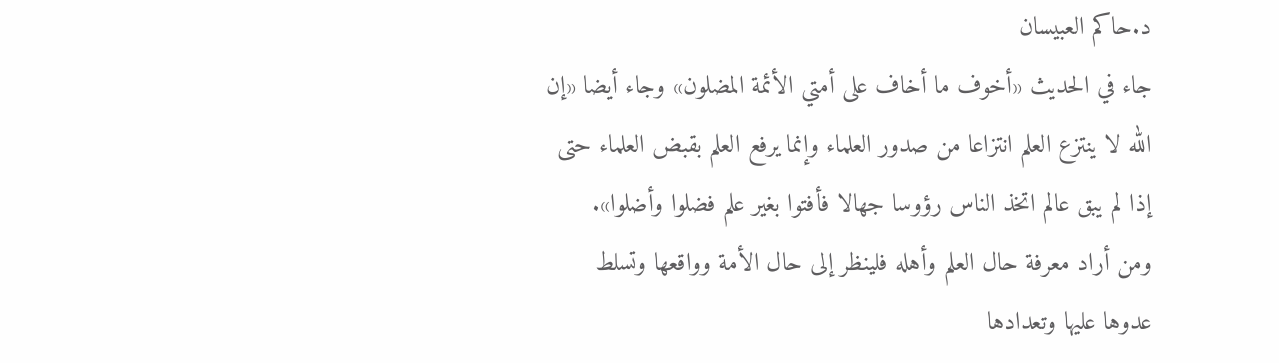د.حاكم العبيسان
جاء في الحديث «أخوف ما أخاف على أمتي الأئمة المضلون» وجاء أيضا «إن الله لا ينتزع العلم انتزاعا من صدور العلماء وإنما يرفع العلم بقبض العلماء حتى إذا لم يبق عالم اتخذ الناس رؤوسا جهالا فأفتوا بغير علم فضلوا وأضلوا».
ومن أراد معرفة حال العلم وأهله فلينظر إلى حال الأمة وواقعها وتسلط عدوها عليها وتعدادها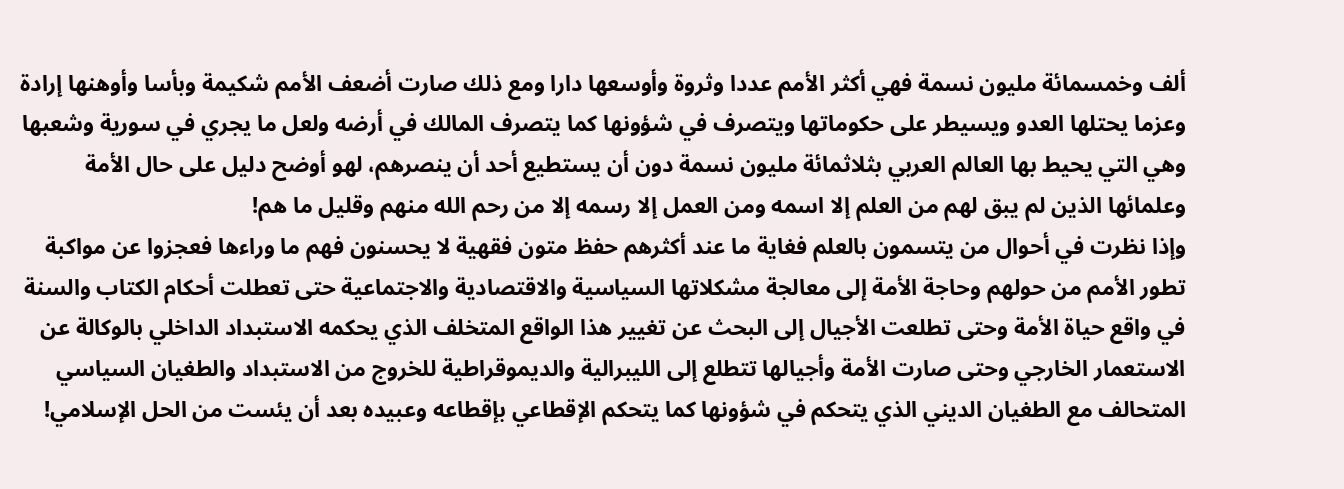ألف وخمسمائة مليون نسمة فهي أكثر الأمم عددا وثروة وأوسعها دارا ومع ذلك صارت أضعف الأمم شكيمة وبأسا وأوهنها إرادة وعزما يحتلها العدو ويسيطر على حكوماتها ويتصرف في شؤونها كما يتصرف المالك في أرضه ولعل ما يجري في سورية وشعبها وهي التي يحيط بها العالم العربي بثلاثمائة مليون نسمة دون أن يستطيع أحد أن ينصرهم، لهو أوضح دليل على حال الأمة وعلمائها الذين لم يبق لهم من العلم إلا اسمه ومن العمل إلا رسمه إلا من رحم الله منهم وقليل ما هم!
وإذا نظرت في أحوال من يتسمون بالعلم فغاية ما عند أكثرهم حفظ متون فقهية لا يحسنون فهم ما وراءها فعجزوا عن مواكبة تطور الأمم من حولهم وحاجة الأمة إلى معالجة مشكلاتها السياسية والاقتصادية والاجتماعية حتى تعطلت أحكام الكتاب والسنة في واقع حياة الأمة وحتى تطلعت الأجيال إلى البحث عن تغيير هذا الواقع المتخلف الذي يحكمه الاستبداد الداخلي بالوكالة عن الاستعمار الخارجي وحتى صارت الأمة وأجيالها تتطلع إلى الليبرالية والديموقراطية للخروج من الاستبداد والطغيان السياسي المتحالف مع الطغيان الديني الذي يتحكم في شؤونها كما يتحكم الإقطاعي بإقطاعه وعبيده بعد أن يئست من الحل الإسلامي!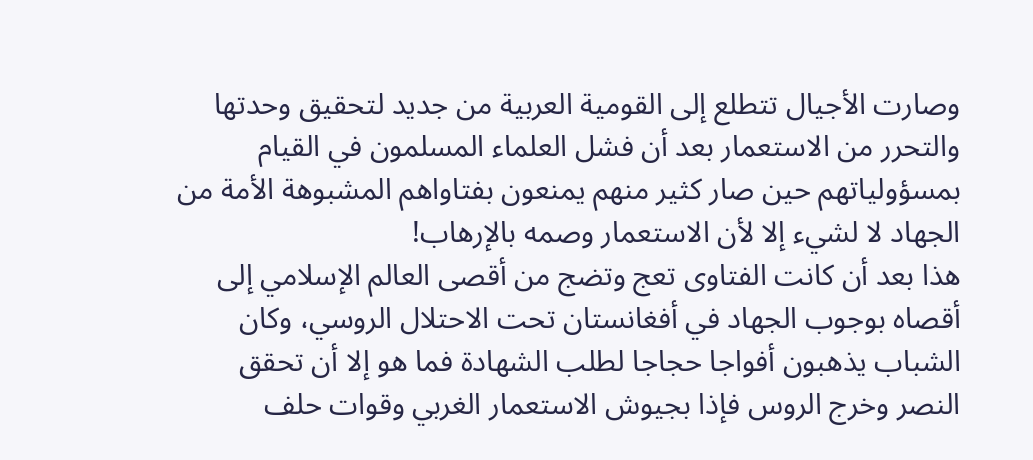وصارت الأجيال تتطلع إلى القومية العربية من جديد لتحقيق وحدتها والتحرر من الاستعمار بعد أن فشل العلماء المسلمون في القيام بمسؤولياتهم حين صار كثير منهم يمنعون بفتاواهم المشبوهة الأمة من الجهاد لا لشيء إلا لأن الاستعمار وصمه بالإرهاب!
هذا بعد أن كانت الفتاوى تعج وتضج من أقصى العالم الإسلامي إلى أقصاه بوجوب الجهاد في أفغانستان تحت الاحتلال الروسي، وكان الشباب يذهبون أفواجا حجاجا لطلب الشهادة فما هو إلا أن تحقق النصر وخرج الروس فإذا بجيوش الاستعمار الغربي وقوات حلف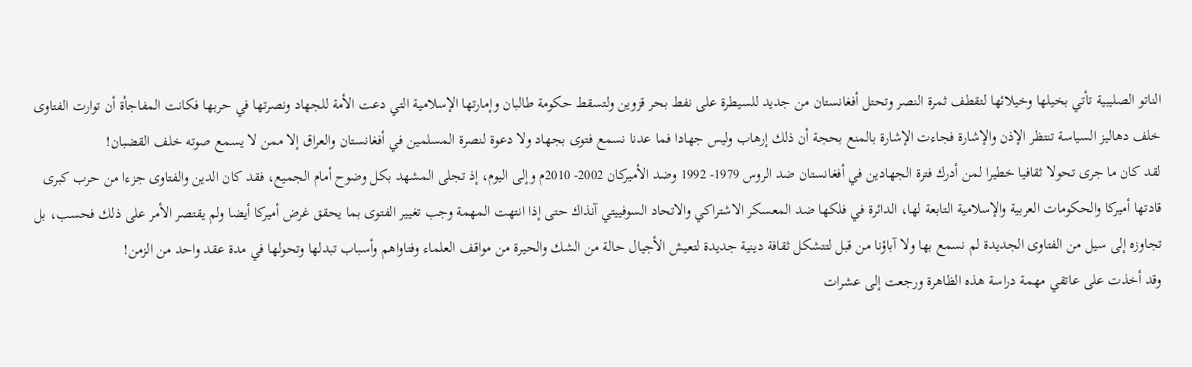الناتو الصليبية تأتي بخيلها وخيلائها لتقطف ثمرة النصر وتحتل أفغانستان من جديد للسيطرة على نفط بحر قزوين ولتسقط حكومة طالبان وإمارتها الإسلامية التي دعت الأمة للجهاد ونصرتها في حربها فكانت المفاجأة أن توارت الفتاوى خلف دهاليز السياسة تنتظر الإذن والإشارة فجاءت الإشارة بالمنع بحجة أن ذلك إرهاب وليس جهادا فما عدنا نسمع فتوى بجهاد ولا دعوة لنصرة المسلمين في أفغانستان والعراق إلا ممن لا يسمع صوته خلف القضبان!
لقد كان ما جرى تحولا ثقافيا خطيرا لمن أدرك فترة الجهادين في أفغانستان ضد الروس 1979- 1992 وضد الأميركان 2002- 2010م وإلى اليوم، إذ تجلى المشهد بكل وضوح أمام الجميع، فقد كان الدين والفتاوى جزءا من حرب كبرى قادتها أميركا والحكومات العربية والإسلامية التابعة لها، الدائرة في فلكها ضد المعسكر الاشتراكي والاتحاد السوفييتي آنذاك حتى إذا انتهت المهمة وجب تغيير الفتوى بما يحقق غرض أميركا أيضا ولم يقتصر الأمر على ذلك فحسب، بل تجاوزه إلى سيل من الفتاوى الجديدة لم نسمع بها ولا آباؤنا من قبل لتتشكل ثقافة دينية جديدة لتعيش الأجيال حالة من الشك والحيرة من مواقف العلماء وفتاواهم وأسباب تبدلها وتحولها في مدة عقد واحد من الزمن!
وقد أخذت على عاتقي مهمة دراسة هذه الظاهرة ورجعت إلى عشرات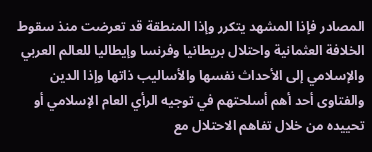المصادر فإذا المشهد يتكرر وإذا المنطقة قد تعرضت منذ سقوط الخلافة العثمانية واحتلال بريطانيا وفرنسا وإيطاليا للعالم العربي والإسلامي إلى الأحداث نفسها والأساليب ذاتها وإذا الدين والفتاوى أحد أهم أسلحتهم في توجيه الرأي العام الإسلامي أو تحييده من خلال تفاهم الاحتلال مع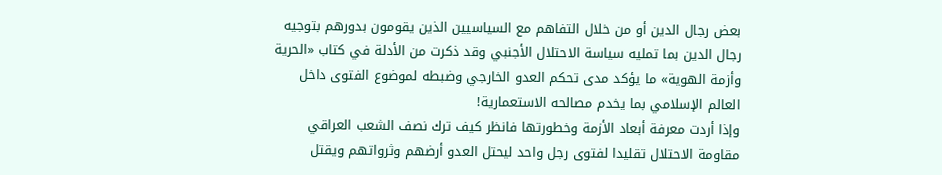بعض رجال الدين أو من خلال التفاهم مع السياسيين الذين يقومون بدورهم بتوجيه رجال الدين بما تمليه سياسة الاحتلال الأجنبي وقد ذكرت من الأدلة في كتاب «الحرية وأزمة الهوية» ما يؤكد مدى تحكم العدو الخارجي وضبطه لموضوع الفتوى داخل العالم الإسلامي بما يخدم مصالحه الاستعمارية!
وإذا أردت معرفة أبعاد الأزمة وخطورتها فانظر كيف ترك نصف الشعب العراقي مقاومة الاحتلال تقليدا لفتوى رجل واحد ليحتل العدو أرضهم وثرواتهم ويقتل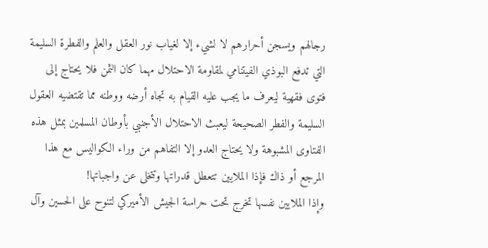رجالهم ويسجن أحرارهم لا لشيء إلا لغياب نور العقل والعلم والفطرة السليمة التي تدفع البوذي الفيتنامي لمقاومة الاحتلال مهما كان الثمن فلا يحتاج إلى فتوى فقهية ليعرف ما يجب عليه القيام به تجاه أرضه ووطنه مما تقتضيه العقول السليمة والفطر الصحيحة ليعبث الاحتلال الأجنبي بأوطان المسلمين بمثل هذه الفتاوى المشبوهة ولا يحتاج العدو إلا التفاهم من وراء الكواليس مع هذا المرجع أو ذاك فإذا الملايين تتعطل قدراتها وتتخلى عن واجباتها!
وإذا الملايين نفسها تخرج تحت حراسة الجيش الأميركي لتنوح على الحسين وآل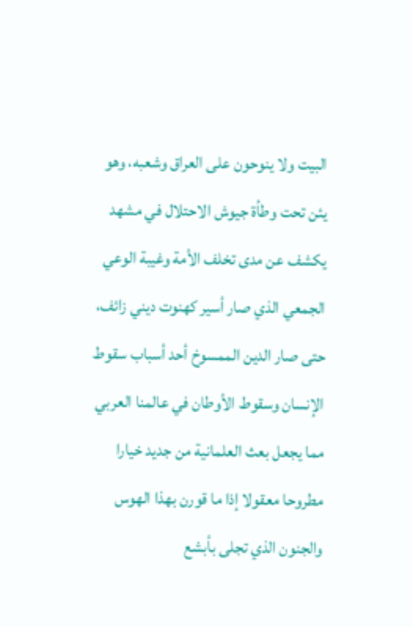البيت ولا ينوحون على العراق وشعبه، وهو يئن تحت وطأة جيوش الاحتلال في مشهد يكشف عن مدى تخلف الأمة وغيبة الوعي الجمعي الذي صار أسير كهنوت ديني زائف، حتى صار الدين الممسوخ أحد أسباب سقوط الإنسان وسقوط الأوطان في عالمنا العربي مما يجعل بعث العلمانية من جديد خيارا مطروحا معقولا إذا ما قورن بهذا الهوس والجنون الذي تجلى بأبشع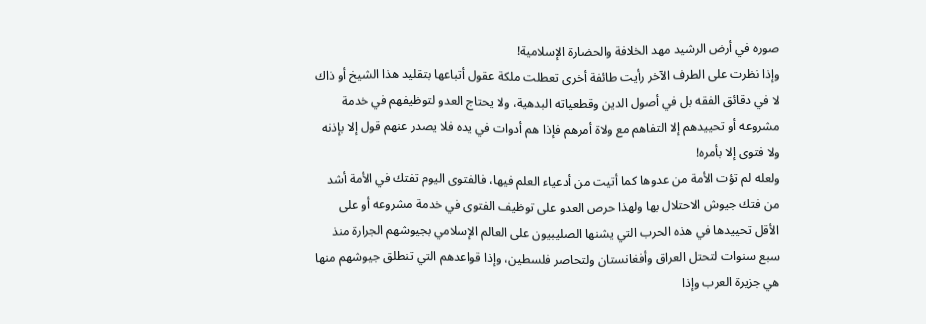صوره في أرض الرشيد مهد الخلافة والحضارة الإسلامية!
وإذا نظرت على الطرف الآخر رأيت طائفة أخرى تعطلت ملكة عقول أتباعها بتقليد هذا الشيخ أو ذاك لا في دقائق الفقه بل في أصول الدين وقطعياته البدهية، ولا يحتاج العدو لتوظيفهم في خدمة مشروعه أو تحييدهم إلا التفاهم مع ولاة أمرهم فإذا هم أدوات في يده فلا يصدر عنهم قول إلا بإذنه ولا فتوى إلا بأمره!
ولعله لم تؤت الأمة من عدوها كما أتيت من أدعياء العلم فيها، فالفتوى اليوم تفتك في الأمة أشد من فتك جيوش الاحتلال بها ولهذا حرص العدو على توظيف الفتوى في خدمة مشروعه أو على الأقل تحييدها في هذه الحرب التي يشنها الصليبيون على العالم الإسلامي بجيوشهم الجرارة منذ سبع سنوات لتحتل العراق وأفغانستان ولتحاصر فلسطين، وإذا قواعدهم التي تنطلق جيوشهم منها هي جزيرة العرب وإذا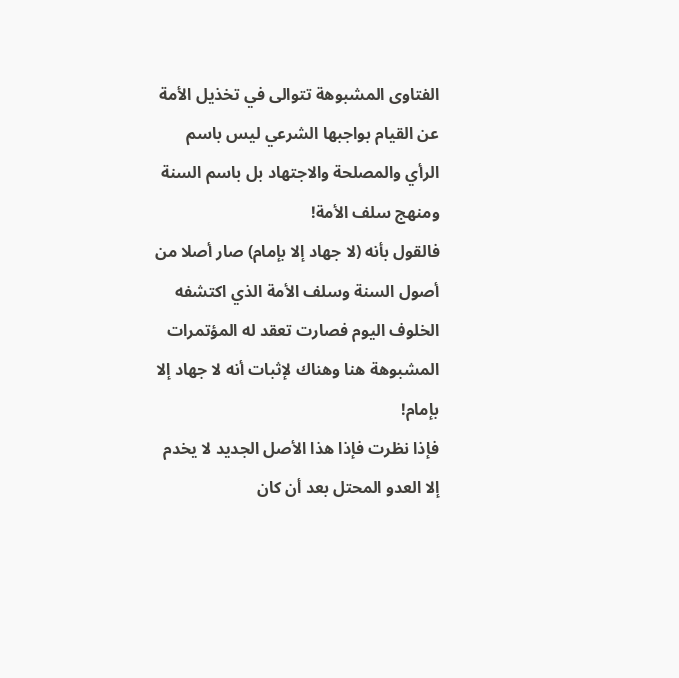الفتاوى المشبوهة تتوالى في تخذيل الأمة عن القيام بواجبها الشرعي ليس باسم الرأي والمصلحة والاجتهاد بل باسم السنة ومنهج سلف الأمة!
فالقول بأنه (لا جهاد إلا بإمام) صار أصلا من أصول السنة وسلف الأمة الذي اكتشفه الخلوف اليوم فصارت تعقد له المؤتمرات المشبوهة هنا وهناك لإثبات أنه لا جهاد إلا بإمام!
فإذا نظرت فإذا هذا الأصل الجديد لا يخدم إلا العدو المحتل بعد أن كان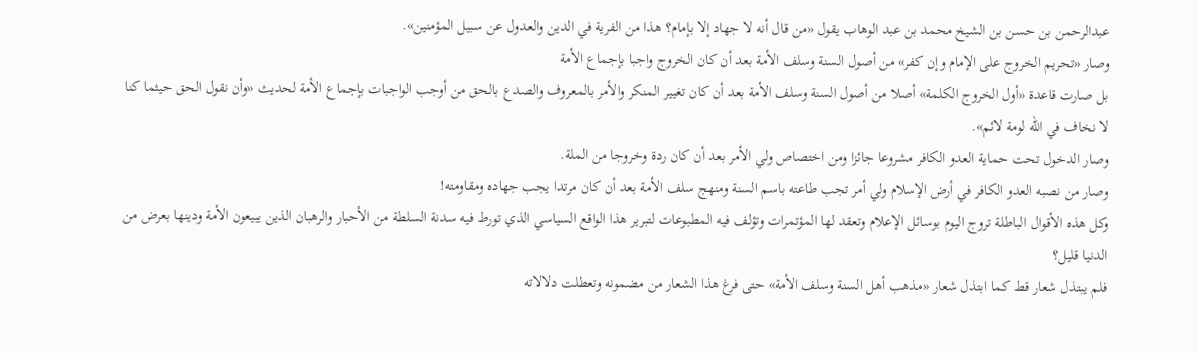عبدالرحمن بن حسن بن الشيخ محمد بن عبد الوهاب يقول «من قال أنه لا جهاد إلا بإمام؟ هذا من الفرية في الدين والعدول عن سبيل المؤمنين».
وصار «تحريم الخروج على الإمام وإن كفر» من أصول السنة وسلف الأمة بعد أن كان الخروج واجبا بإجماع الأمة
بل صارت قاعدة «أول الخروج الكلمة» أصلا من أصول السنة وسلف الأمة بعد أن كان تغيير المنكر والأمر بالمعروف والصدع بالحق من أوجب الواجبات بإجماع الأمة لحديث «وأن نقول الحق حيثما كنا لا نخاف في الله لومة لائم».
وصار الدخول تحت حماية العدو الكافر مشروعا جائزا ومن اختصاص ولي الأمر بعد أن كان ردة وخروجا من الملة.
وصار من نصبه العدو الكافر في أرض الإسلام ولي أمر تجب طاعته باسم السنة ومنهج سلف الأمة بعد أن كان مرتدا يجب جهاده ومقاومته!
وكل هذه الأقوال الباطلة تروج اليوم بوسائل الإعلام وتعقد لها المؤتمرات وتؤلف فيه المطبوعات لتبرير هذا الواقع السياسي الذي تورط فيه سدنة السلطة من الأحبار والرهبان الذين يبيعون الأمة ودينها بعرض من الدنيا قليل؟
فلم يبتذل شعار قط كما ابتذل شعار «مذهب أهل السنة وسلف الأمة» حتى فرغ هذا الشعار من مضمونه وتعطلت دلالاته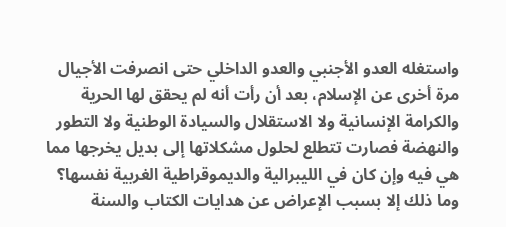واستغله العدو الأجنبي والعدو الداخلي حتى انصرفت الأجيال مرة أخرى عن الإسلام، بعد أن رأت أنه لم يحقق لها الحرية والكرامة الإنسانية ولا الاستقلال والسيادة الوطنية ولا التطور والنهضة فصارت تتطلع لحلول مشكلاتها إلى بديل يخرجها مما هي فيه وإن كان في الليبرالية والديموقراطية الغربية نفسها؟
وما ذلك إلا بسبب الإعراض عن هدايات الكتاب والسنة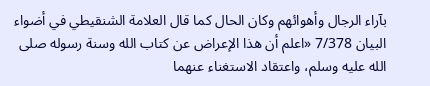بآراء الرجال وأهوائهم وكان الحال كما قال العلامة الشنقيطي في أضواء البيان 7/378 «اعلم أن هذا الإعراض عن كتاب الله وسنة رسوله صلى الله عليه وسلم، واعتقاد الاستغناء عنهما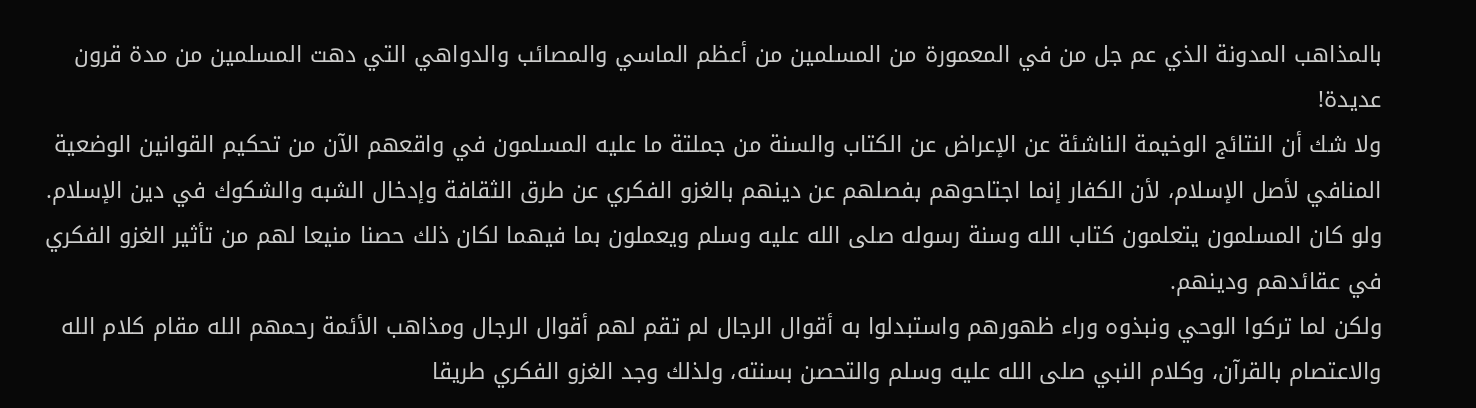بالمذاهب المدونة الذي عم جل من في المعمورة من المسلمين من أعظم الماسي والمصائب والدواهي التي دهت المسلمين من مدة قرون عديدة!
ولا شك أن النتائج الوخيمة الناشئة عن الإعراض عن الكتاب والسنة من جملتة ما عليه المسلمون في واقعهم الآن من تحكيم القوانين الوضعية المنافي لأصل الإسلام، لأن الكفار إنما اجتاحوهم بفصلهم عن دينهم بالغزو الفكري عن طرق الثقافة وإدخال الشبه والشكوك في دين الإسلام.
ولو كان المسلمون يتعلمون كتاب الله وسنة رسوله صلى الله عليه وسلم ويعملون بما فيهما لكان ذلك حصنا منيعا لهم من تأثير الغزو الفكري في عقائدهم ودينهم.
ولكن لما تركوا الوحي ونبذوه وراء ظهورهم واستبدلوا به أقوال الرجال لم تقم لهم أقوال الرجال ومذاهب الأئمة رحمهم الله مقام كلام الله والاعتصام بالقرآن، وكلام النبي صلى الله عليه وسلم والتحصن بسنته، ولذلك وجد الغزو الفكري طريقا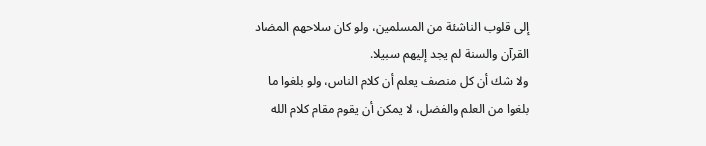إلى قلوب الناشئة من المسلمين، ولو كان سلاحهم المضاد القرآن والسنة لم يجد إليهم سبيلا.
ولا شك أن كل منصف يعلم أن كلام الناس، ولو بلغوا ما بلغوا من العلم والفضل، لا يمكن أن يقوم مقام كلام الله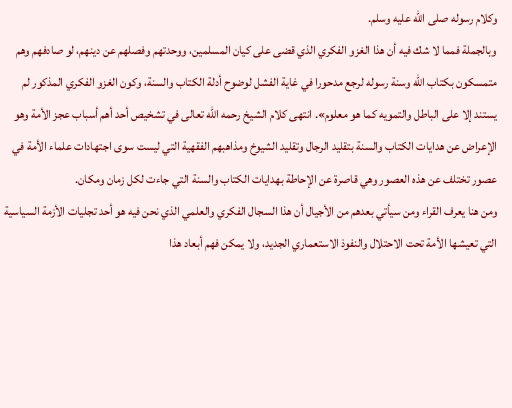وكلام رسوله صلى الله عليه وسلم.
وبالجملة فمما لا شك فيه أن هذا الغزو الفكري الذي قضى على كيان المسلمين، ووحدتهم وفصلهم عن دينهم، لو صادفهم وهم متمسكون بكتاب الله وسنة رسوله لرجع مدحورا في غاية الفشل لوضوح أدلة الكتاب والسنة، وكون الغزو الفكري المذكور لم يستند إلا على الباطل والتمويه كما هو معلوم». انتهى كلام الشيخ رحمه الله تعالى في تشخيص أحد أهم أسباب عجز الأمة وهو الإعراض عن هدايات الكتاب والسنة بتقليد الرجال وتقليد الشيوخ ومذاهبهم الفقهية التي ليست سوى اجتهادات علماء الأمة في عصور تختلف عن هذه العصور وهي قاصرة عن الإحاطة بهدايات الكتاب والسنة التي جاءت لكل زمان ومكان.
ومن هنا يعرف القراء ومن سيأتي بعدهم من الأجيال أن هذا السجال الفكري والعلمي الذي نحن فيه هو أحد تجليات الأزمة السياسية التي تعيشها الأمة تحت الاحتلال والنفوذ الاستعماري الجديد، ولا يمكن فهم أبعاد هذا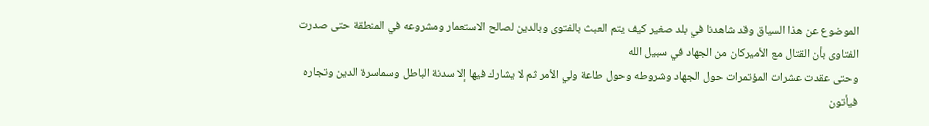الموضوع عن هذا السياق وقد شاهدنا في بلد صغير كيف يتم العبث بالفتوى وبالدين لصالح الاستعمار ومشروعه في المنطقة حتى صدرت الفتاوى بأن القتال مع الأميركان من الجهاد في سبيل الله
وحتى عقدت عشرات المؤتمرات حول الجهاد وشروطه وحول طاعة ولي الأمر ثم لا يشارك فيها إلا سدنة الباطل وسماسرة الدين وتجاره فيأتون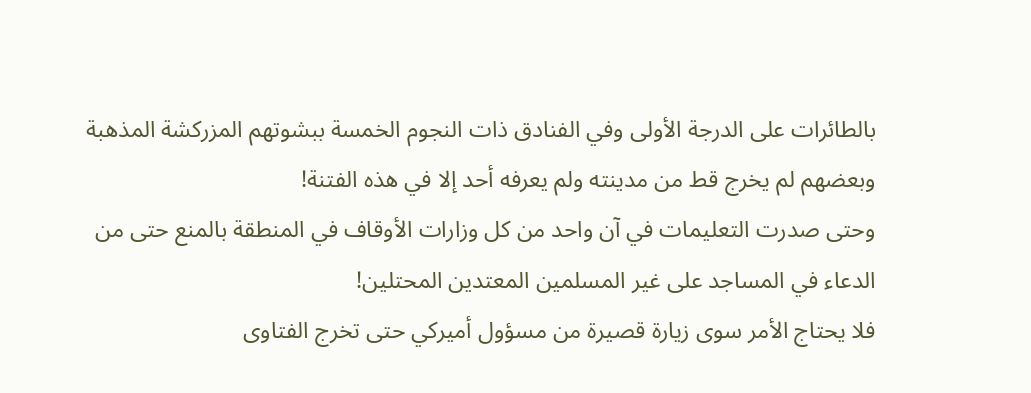بالطائرات على الدرجة الأولى وفي الفنادق ذات النجوم الخمسة ببشوتهم المزركشة المذهبة وبعضهم لم يخرج قط من مدينته ولم يعرفه أحد إلا في هذه الفتنة!
وحتى صدرت التعليمات في آن واحد من كل وزارات الأوقاف في المنطقة بالمنع حتى من الدعاء في المساجد على غير المسلمين المعتدين المحتلين!
فلا يحتاج الأمر سوى زيارة قصيرة من مسؤول أميركي حتى تخرج الفتاوى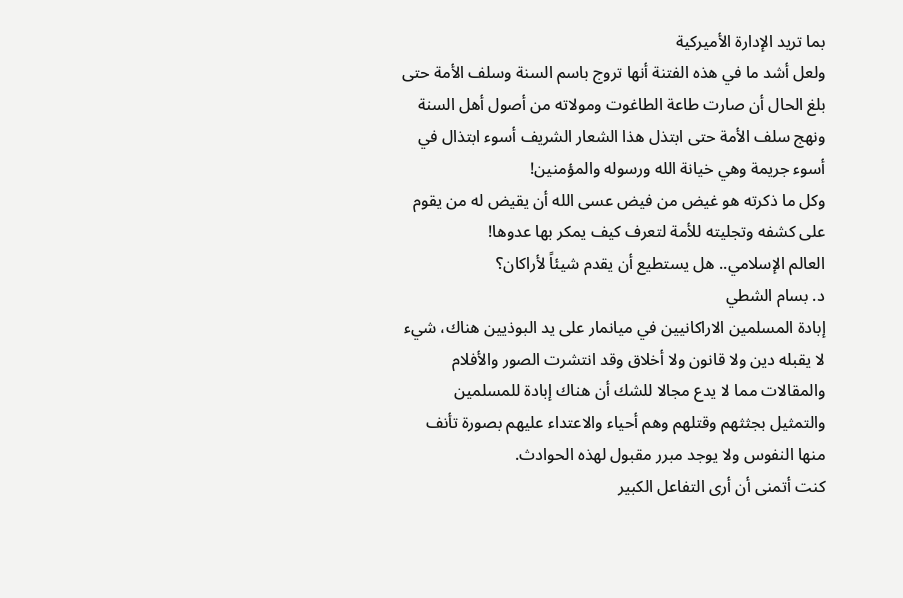بما تريد الإدارة الأميركية
ولعل أشد ما في هذه الفتنة أنها تروج باسم السنة وسلف الأمة حتى بلغ الحال أن صارت طاعة الطاغوت ومولاته من أصول أهل السنة ونهج سلف الأمة حتى ابتذل هذا الشعار الشريف أسوء ابتذال في أسوء جريمة وهي خيانة الله ورسوله والمؤمنين!
وكل ما ذكرته هو غيض من فيض عسى الله أن يقيض له من يقوم على كشفه وتجليته للأمة لتعرف كيف يمكر بها عدوها!
العالم الإسلامي.. هل يستطيع أن يقدم شيئاً لأراكان؟
د. بسام الشطي
إبادة المسلمين الاراكانيين في ميانمار على يد البوذيين هناك، شيء لا يقبله دين ولا قانون ولا أخلاق وقد انتشرت الصور والأفلام والمقالات مما لا يدع مجالا للشك أن هناك إبادة للمسلمين والتمثيل بجثثهم وقتلهم وهم أحياء والاعتداء عليهم بصورة تأنف منها النفوس ولا يوجد مبرر مقبول لهذه الحوادث.
كنت أتمنى أن أرى التفاعل الكبير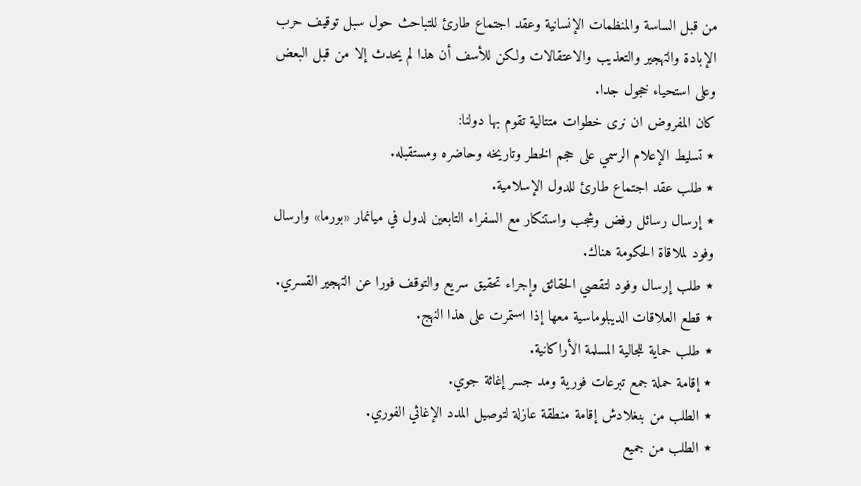من قبل الساسة والمنظمات الإنسانية وعقد اجتماع طارئ للتباحث حول سبل توقيف حرب الإبادة والتهجير والتعذيب والاعتقالات ولكن للأسف أن هذا لم يحدث إلا من قبل البعض وعلى استحياء خجول جدا.
كان المفروض ان نرى خطوات متتالية تقوم بها دولنا:
٭ تسليط الإعلام الرسمي على حجم الخطر وتاريخه وحاضره ومستقبله.
٭ طلب عقد اجتماع طارئ للدول الإسلامية.
٭ إرسال رسائل رفض وشجب واستنكار مع السفراء التابعين لدول في ميانمار «بورما» وارسال وفود لملاقاة الحكومة هناك.
٭ طلب إرسال وفود لتقصي الحقائق وإجراء تحقيق سريع والتوقف فورا عن التهجير القسري.
٭ قطع العلاقات الديبلوماسية معها إذا استمرت على هذا النهج.
٭ طلب حماية للجالية المسلمة الأراكانية.
٭ إقامة حملة جمع تبرعات فورية ومد جسر إغاثة جوي.
٭ الطلب من بنغلادش إقامة منطقة عازلة لتوصيل المدد الإغاثي الفوري.
٭ الطلب من جميع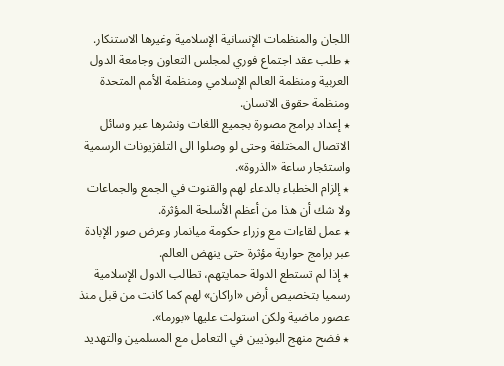اللجان والمنظمات الإنسانية الإسلامية وغيرها الاستنكار.
٭ طلب عقد اجتماع فوري لمجلس التعاون وجامعة الدول العربية ومنظمة العالم الإسلامي ومنظمة الأمم المتحدة ومنظمة حقوق الانسان.
٭ إعداد برامج مصورة بجميع اللغات ونشرها عبر وسائل الاتصال المختلفة وحتى لو وصلوا الى التلفزيونات الرسمية واستئجار ساعة «الذروة».
٭ إلزام الخطباء بالدعاء لهم والقنوت في الجمع والجماعات ولا شك أن هذا من أعظم الأسلحة المؤثرة.
٭ عمل لقاءات مع وزراء حكومة ميانمار وعرض صور الإبادة عبر برامج حوارية مؤثرة حتى ينهض العالم.
٭ إذا لم تستطع الدولة حمايتهم، تطالب الدول الإسلامية رسميا بتخصيص أرض «اراكان» لهم كما كانت من قبل منذ عصور ماضية ولكن استولت عليها «بورما».
٭ فضح منهج البوذيين في التعامل مع المسلمين والتهديد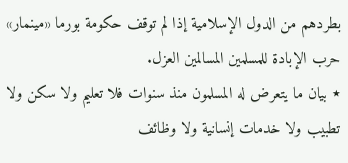بطردهم من الدول الإسلامية إذا لم توقف حكومة بورما «مينمار» حرب الإبادة للمسلمين المسالمين العزل.
٭ بيان ما يتعرض له المسلمون منذ سنوات فلا تعليم ولا سكن ولا تطبيب ولا خدمات إنسانية ولا وظائف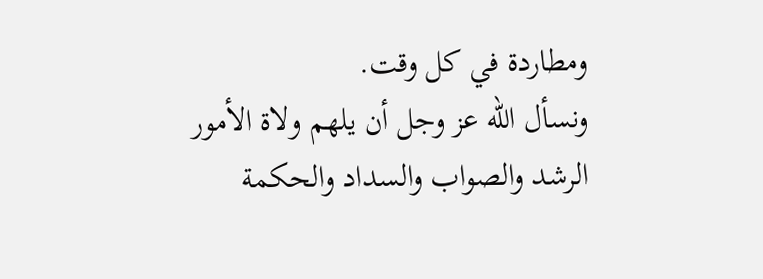ومطاردة في كل وقت.
ونسأل الله عز وجل أن يلهم ولاة الأمور الرشد والصواب والسداد والحكمة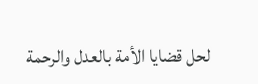لحل قضايا الأمة بالعدل والرحمة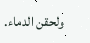ولحقن الدماء.